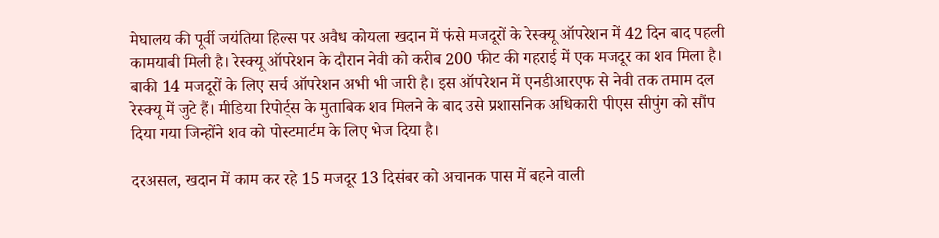मेघालय की पूर्वी जयंतिया हिल्स पर अवैध कोयला खदान में फंसे मजदूरों के रेस्क्यू ऑपरेशन में 42 दिन बाद पहली कामयाबी मिली है। रेस्‍क्‍यू ऑपरेशन के दौरान नेवी को करीब 200 फीट की गहराई में एक मजदूर का शव मिला है। बाकी 14 मजदूरों के लिए सर्च ऑपरेशन अभी भी जारी है। इस ऑपरेशन में एनडीआरएफ से नेवी तक तमाम दल रेस्क्यू में जुटे हैं। मीडिया रिपोर्ट्स के मुताबिक शव मिलने के बाद उसे प्रशासनिक अधिकारी पीएस सीपुंग को सौंप दिया गया जिन्होंने शव को पोस्टमार्टम के लिए भेज दिया है।

दरअसल, खदान में काम कर रहे 15 मजदूर 13 दिसंबर को अचानक पास में बहने वाली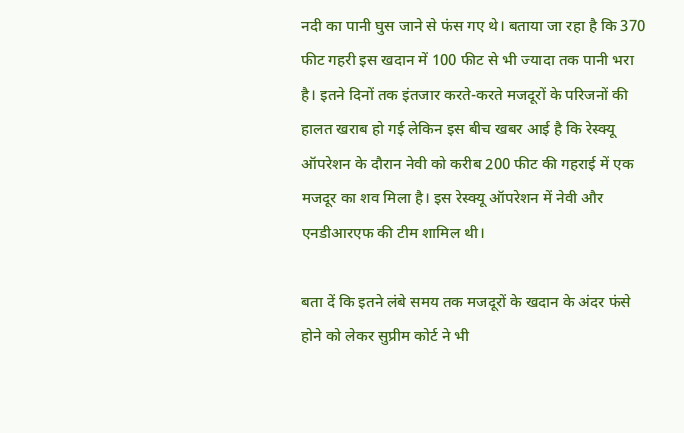नदी का पानी घुस जाने से फंस गए थे। बताया जा रहा है कि 370 फीट गहरी इस खदान में 100 फीट से भी ज्यादा तक पानी भरा है। इतने दिनों तक इंतजार करते-करते मजदूरों के परिजनों की हालत खराब हो गई लेकिन इस बीच खबर आई है कि रेस्‍क्‍यू ऑपरेशन के दौरान नेवी को करीब 200 फीट की गहराई में एक मजदूर का शव मिला है। इस रेस्‍क्‍यू ऑपरेशन में नेवी और एनडीआरएफ की टीम शामिल थी।

बता दें कि इतने लंबे समय तक मजदूरों के खदान के अंदर फंसे होने को लेकर सुप्रीम कोर्ट ने भी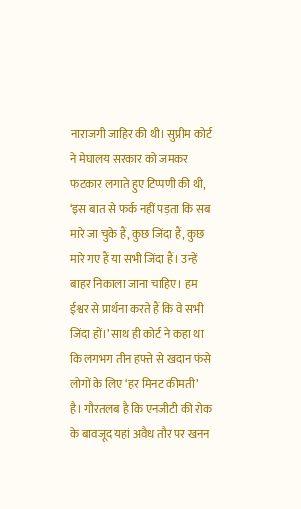नाराजगी जाहिर की थी। सुप्रीम कोर्ट ने मेघालय सरकार को जमकर फटकार लगाते हुए टिप्पणी की थी, ‘इस बात से फर्क नहीं पड़ता कि सब मारे जा चुके हैं, कुछ जिंदा हैं, कुछ मारे गए हैं या सभी जिंदा हैं। उन्हें बाहर निकाला जाना चाहिए। हम ईश्वर से प्रार्थना करते हैं कि वे सभी जिंदा हों।’ साथ ही कोर्ट ने कहा था कि लगभग तीन हफ्ते से खदान फंसे लोगों के लिए ‘हर मिनट कीमती’ है। गौरतलब है कि एनजीटी की रोक के बावजूद यहां अवैध तौर पर खनन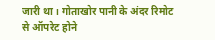जारी था। गोताखोर पानी के अंदर रिमोट से ऑपरेट होने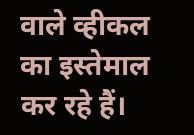वाले व्हीकल का इस्तेमाल कर रहे हैं।